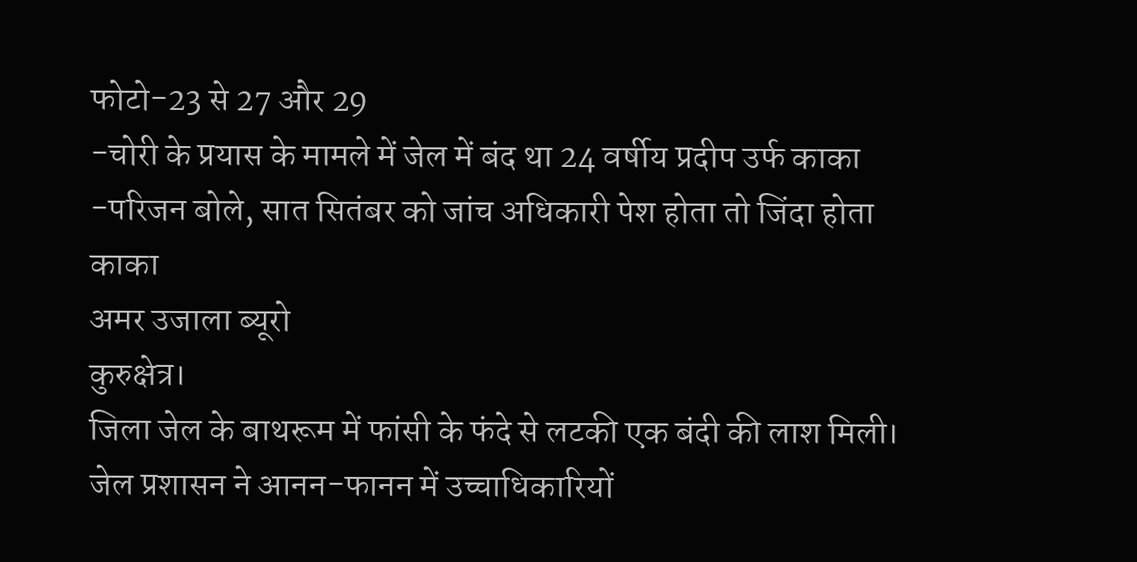फोटो-23 से 27 और 29
-चोरी के प्रयास के मामले में जेल में बंद था 24 वर्षीय प्रदीप उर्फ काका
-परिजन बोले, सात सितंबर को जांच अधिकारी पेश होता तो जिंदा होता काका
अमर उजाला ब्यूरो
कुरुक्षेत्र।
जिला जेल के बाथरूम में फांसी के फंदे से लटकी एक बंदी की लाश मिली। जेल प्रशासन ने आनन-फानन में उच्चाधिकारियों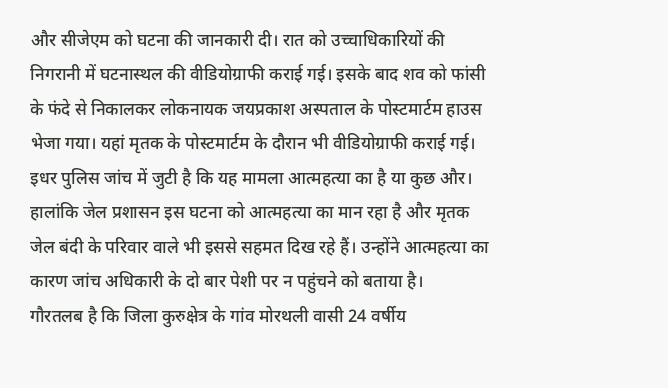और सीजेएम को घटना की जानकारी दी। रात को उच्चाधिकारियों की निगरानी में घटनास्थल की वीडियोग्राफी कराई गई। इसके बाद शव को फांसी के फंदे से निकालकर लोकनायक जयप्रकाश अस्पताल के पोस्टमार्टम हाउस भेजा गया। यहां मृतक के पोस्टमार्टम के दौरान भी वीडियोग्राफी कराई गई। इधर पुलिस जांच में जुटी है कि यह मामला आत्महत्या का है या कुछ और। हालांकि जेल प्रशासन इस घटना को आत्महत्या का मान रहा है और मृतक जेल बंदी के परिवार वाले भी इससे सहमत दिख रहे हैं। उन्होंने आत्महत्या का कारण जांच अधिकारी के दो बार पेशी पर न पहुंचने को बताया है।
गौरतलब है कि जिला कुरुक्षेत्र के गांव मोरथली वासी 24 वर्षीय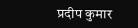प्रदीप कुमार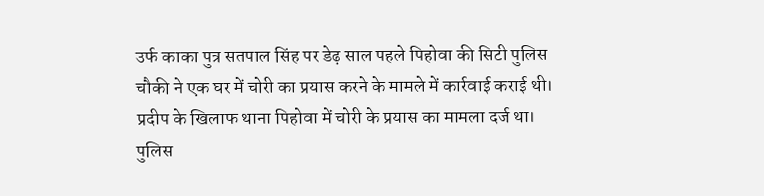उर्फ काका पुत्र सतपाल सिंह पर डेढ़ साल पहले पिहोवा की सिटी पुलिस चौकी ने एक घर में चोरी का प्रयास करने के मामले में कार्रवाई कराई थी। प्रदीप के खिलाफ थाना पिहोवा में चोरी के प्रयास का मामला दर्ज था। पुलिस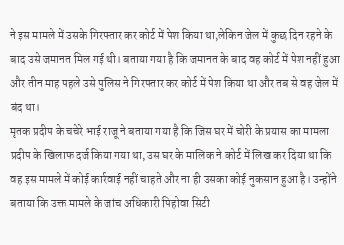ने इस मामले में उसके गिरफ्तार कर कोर्ट में पेश किया था,लेकिन जेल में कुछ दिन रहने के बाद उसे जमानत मिल गई थी। बताया गया है कि जमानत के बाद वह कोर्ट में पेश नहीं हुआ और तीन माह पहले उसे पुलिस ने गिरफ्तार कर कोर्ट में पेश किया था और तब से वह जेल में बंद था।
मृतक प्रदीप के चचेरे भाई राजू ने बताया गया है कि जिस घर में चोरी के प्रयास का मामला प्रदीप के खिलाफ दर्ज किया गया था, उस घर के मालिक ने कोर्ट में लिख कर दिया था कि वह इस मामले में कोई कार्रवाई नहीं चाहते और ना ही उसका कोई नुकसान हुआ है। उन्होंने बताया कि उक्त मामले के जांच अधिकारी पिहोवा सिटी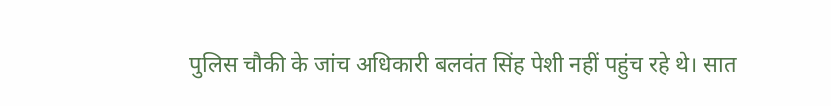पुलिस चौकी के जांच अधिकारी बलवंत सिंह पेशी नहीं पहुंच रहे थे। सात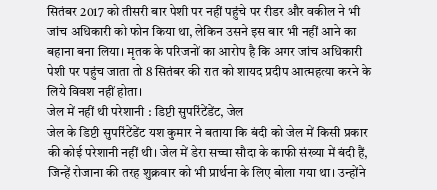सितंबर 2017 को तीसरी बार पेशी पर नहीं पहुंचे पर रीडर और वकील ने भी जांच अधिकारी को फोन किया था, लेकिन उसने इस बार भी नहीं आने का बहाना बना लिया। मृतक के परिजनों का आरोप है कि अगर जांच अधिकारी पेशी पर पहुंच जाता तो 8 सितंबर की रात को शायद प्रदीप आत्महत्या करने के लिये विवश नहीं होता।
जेल में नहीं थी परेशानी : डिप्टी सुपरिंटेंडेंट, जेल
जेल के डिप्टी सुपरिंटेंडेंट यश कुमार ने बताया कि बंदी को जेल में किसी प्रकार की कोई परेशानी नहीं थी। जेल में डेरा सच्चा सौदा के काफी संख्या में बंदी हैं, जिन्हें रोजाना की तरह शुक्रवार को भी प्रार्थना के लिए बोला गया था। उन्होंने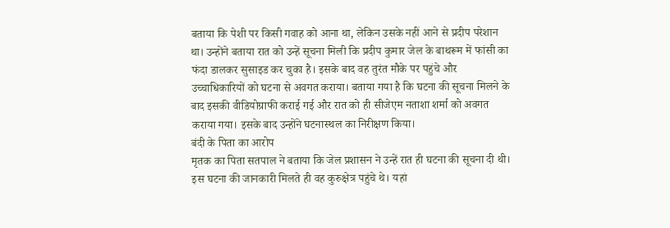बताया कि पेशी पर किसी गवाह को आना था, लेकिन उसके नहीं आने से प्रदीप परेशान था। उन्होंने बताया रात को उन्हें सूचना मिली कि प्रदीप कुमार जेल के बाथरूम में फांसी का फंदा डालकर सुसाइड कर चुका है। इसके बाद वह तुरंत मौके पर पहुंचे और उच्चाधिकारियों को घटना से अवगत कराया। बताया गया है कि घटना की सूचना मिलने के बाद इसकी वीडियोग्राफी कराई गई और रात को ही सीजेएम नताशा शर्मा को अवगत कराया गया। इसके बाद उन्होंने घटनास्थल का निरीक्षण किया।
बंदी के पिता का आरोप
मृतक का पिता सतपाल ने बताया कि जेल प्रशासन ने उन्हें रात ही घटना की सूचना दी थी। इस घटना की जानकारी मिलते ही वह कुरुक्षेत्र पहुंचे थे। यहां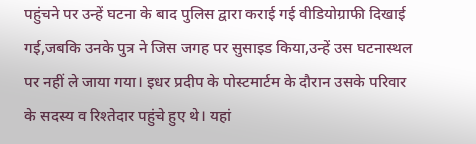पहुंचने पर उन्हें घटना के बाद पुलिस द्वारा कराई गई वीडियोग्राफी दिखाई गई,जबकि उनके पुत्र ने जिस जगह पर सुसाइड किया,उन्हें उस घटनास्थल पर नहीं ले जाया गया। इधर प्रदीप के पोस्टमार्टम के दौरान उसके परिवार के सदस्य व रिश्तेदार पहुंचे हुए थे। यहां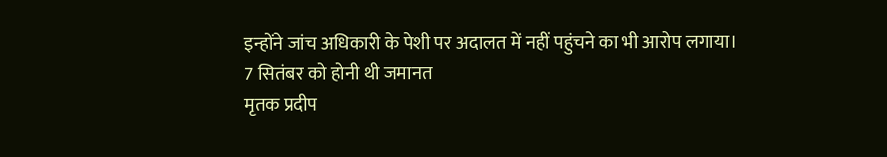इन्होंने जांच अधिकारी के पेशी पर अदालत में नहीं पहुंचने का भी आरोप लगाया।
7 सितंबर को होनी थी जमानत
मृतक प्रदीप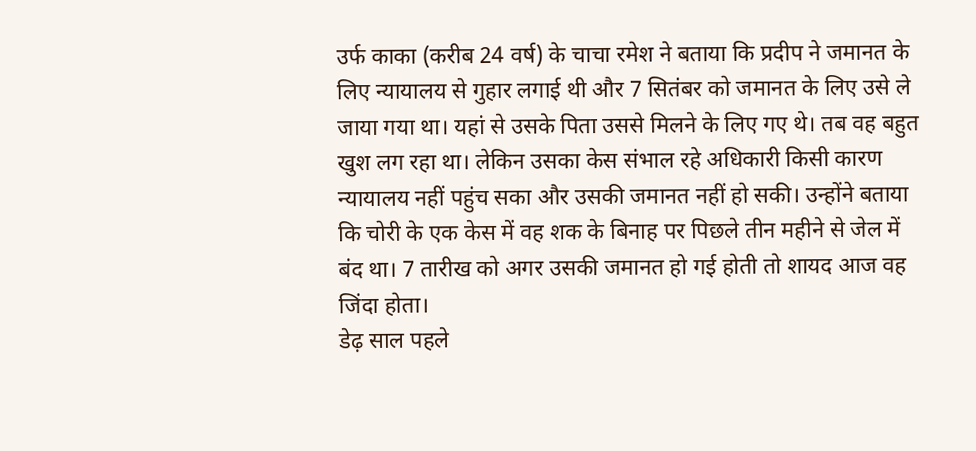उर्फ काका (करीब 24 वर्ष) के चाचा रमेश ने बताया कि प्रदीप ने जमानत के लिए न्यायालय से गुहार लगाई थी और 7 सितंबर को जमानत के लिए उसे ले जाया गया था। यहां से उसके पिता उससे मिलने के लिए गए थे। तब वह बहुत खुश लग रहा था। लेकिन उसका केस संभाल रहे अधिकारी किसी कारण न्यायालय नहीं पहुंच सका और उसकी जमानत नहीं हो सकी। उन्होंने बताया कि चोरी के एक केस में वह शक के बिनाह पर पिछले तीन महीने से जेल में बंद था। 7 तारीख को अगर उसकी जमानत हो गई होती तो शायद आज वह जिंदा होता।
डेढ़ साल पहले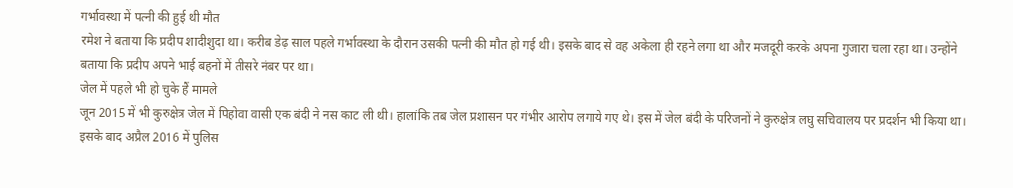गर्भावस्था में पत्नी की हुई थी मौत
रमेश ने बताया कि प्रदीप शादीशुदा था। करीब डेढ़ साल पहले गर्भावस्था के दौरान उसकी पत्नी की मौत हो गई थी। इसके बाद से वह अकेला ही रहने लगा था और मजदूरी करके अपना गुजारा चला रहा था। उन्होंने बताया कि प्रदीप अपने भाई बहनों में तीसरे नंबर पर था।
जेल में पहले भी हो चुके हैं मामले
जून 2015 में भी कुरुक्षेत्र जेल में पिहोवा वासी एक बंदी ने नस काट ली थी। हालांकि तब जेल प्रशासन पर गंभीर आरोप लगाये गए थे। इस में जेल बंदी के परिजनों ने कुरुक्षेत्र लघु सचिवालय पर प्रदर्शन भी किया था। इसके बाद अप्रैल 2016 में पुलिस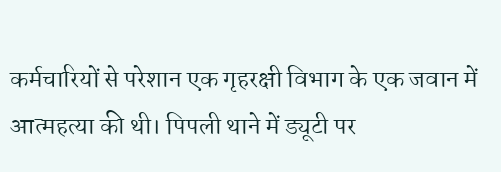कर्मचारियों से परेशान एक गृहरक्षी विभाग के एक जवान में आत्महत्या की थी। पिपली थाने में ड्यूटी पर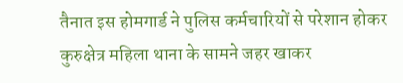तैनात इस होमगार्ड ने पुलिस कर्मचारियों से परेशान होकर कुरुक्षेत्र महिला थाना के सामने जहर खाकर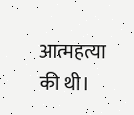आत्महत्या की थी।